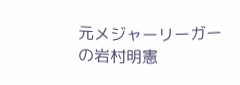元メジャーリーガーの岩村明憲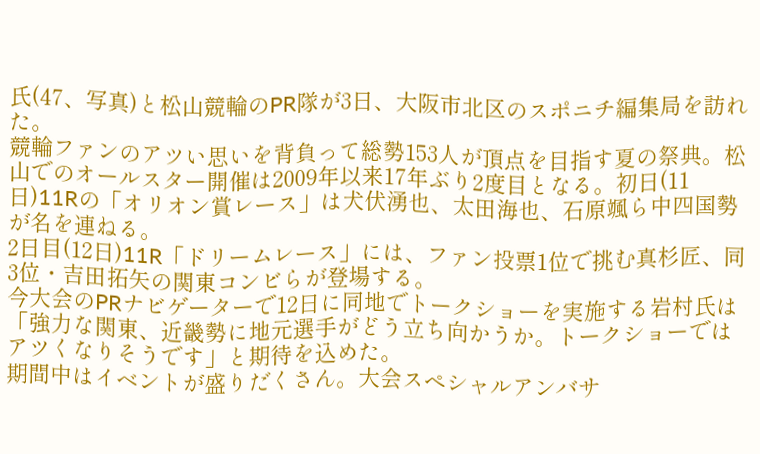氏(47、写真)と松山競輪のPR隊が3日、大阪市北区のスポニチ編集局を訪れた。
競輪ファンのアツい思いを背負って総勢153人が頂点を目指す夏の祭典。松山でのオールスター開催は2009年以来17年ぶり2度目となる。初日(11日)11Rの「オリオン賞レース」は犬伏湧也、太田海也、石原颯ら中四国勢が名を連ねる。
2日目(12日)11R「ドリームレース」には、ファン投票1位で挑む真杉匠、同3位・吉田拓矢の関東コンビらが登場する。
今大会のPRナビゲーターで12日に同地でトークショーを実施する岩村氏は「強力な関東、近畿勢に地元選手がどう立ち向かうか。トークショーではアツくなりそうです」と期待を込めた。
期間中はイベントが盛りだくさん。大会スペシャルアンバサ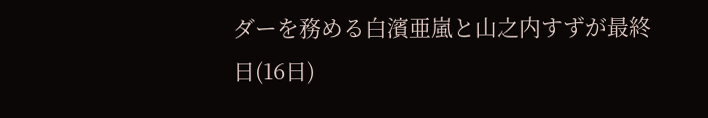ダーを務める白濱亜嵐と山之内すずが最終日(16日)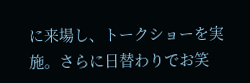に来場し、トークショーを実施。さらに日替わりでお笑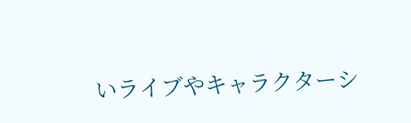いライブやキャラクターシ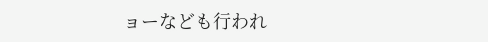ョーなども行われ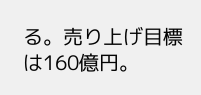る。売り上げ目標は160億円。